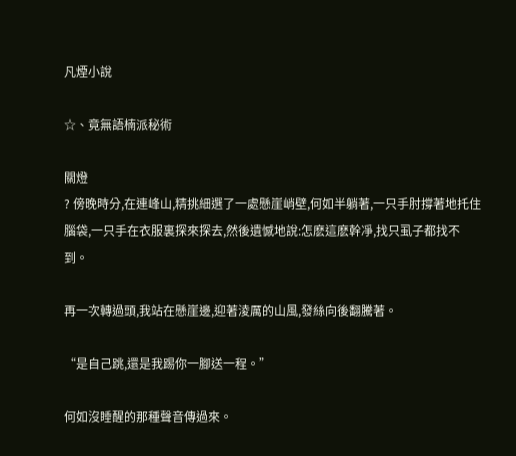凡煙小說

☆、竟無語楠派秘術

關燈
? 傍晚時分,在連峰山,精挑細選了一處懸崖峭壁,何如半躺著,一只手肘撐著地托住腦袋,一只手在衣服裏探來探去,然後遺憾地說:怎麽這麽幹凈,找只虱子都找不到。

再一次轉過頭,我站在懸崖邊,迎著淩厲的山風,發絲向後翻騰著。

“是自己跳,還是我踢你一腳送一程。”

何如沒睡醒的那種聲音傳過來。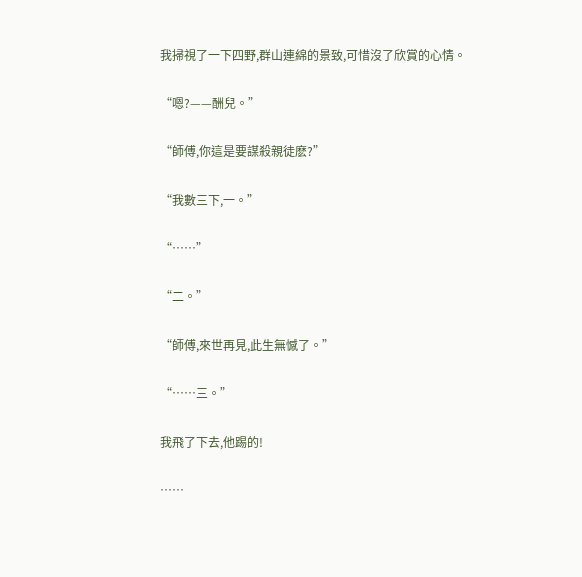我掃視了一下四野,群山連綿的景致,可惜沒了欣賞的心情。

“嗯?——酬兒。”

“師傅,你這是要謀殺親徒麽?”

“我數三下,一。”

“……”

“二。”

“師傅,來世再見,此生無憾了。”

“……三。”

我飛了下去,他踢的!

……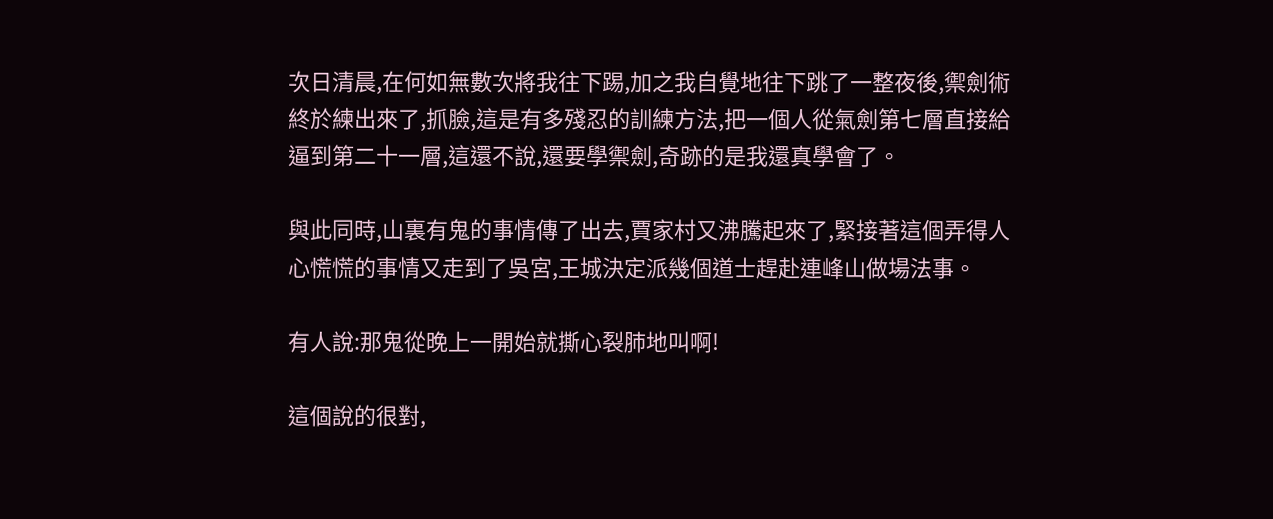次日清晨,在何如無數次將我往下踢,加之我自覺地往下跳了一整夜後,禦劍術終於練出來了,抓臉,這是有多殘忍的訓練方法,把一個人從氣劍第七層直接給逼到第二十一層,這還不說,還要學禦劍,奇跡的是我還真學會了。

與此同時,山裏有鬼的事情傳了出去,賈家村又沸騰起來了,緊接著這個弄得人心慌慌的事情又走到了吳宮,王城決定派幾個道士趕赴連峰山做場法事。

有人說:那鬼從晚上一開始就撕心裂肺地叫啊!

這個說的很對,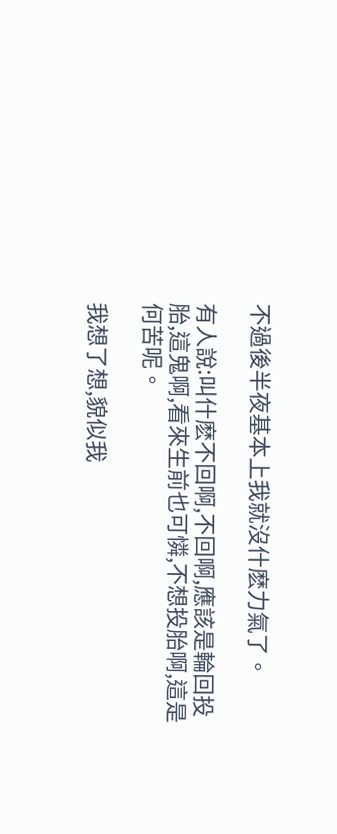不過後半夜基本上我就沒什麽力氣了。

有人說:叫什麽不回啊,不回啊,應該是輪回投胎,這鬼啊,看來生前也可憐,不想投胎啊,這是何苦呢。

我想了想,貌似我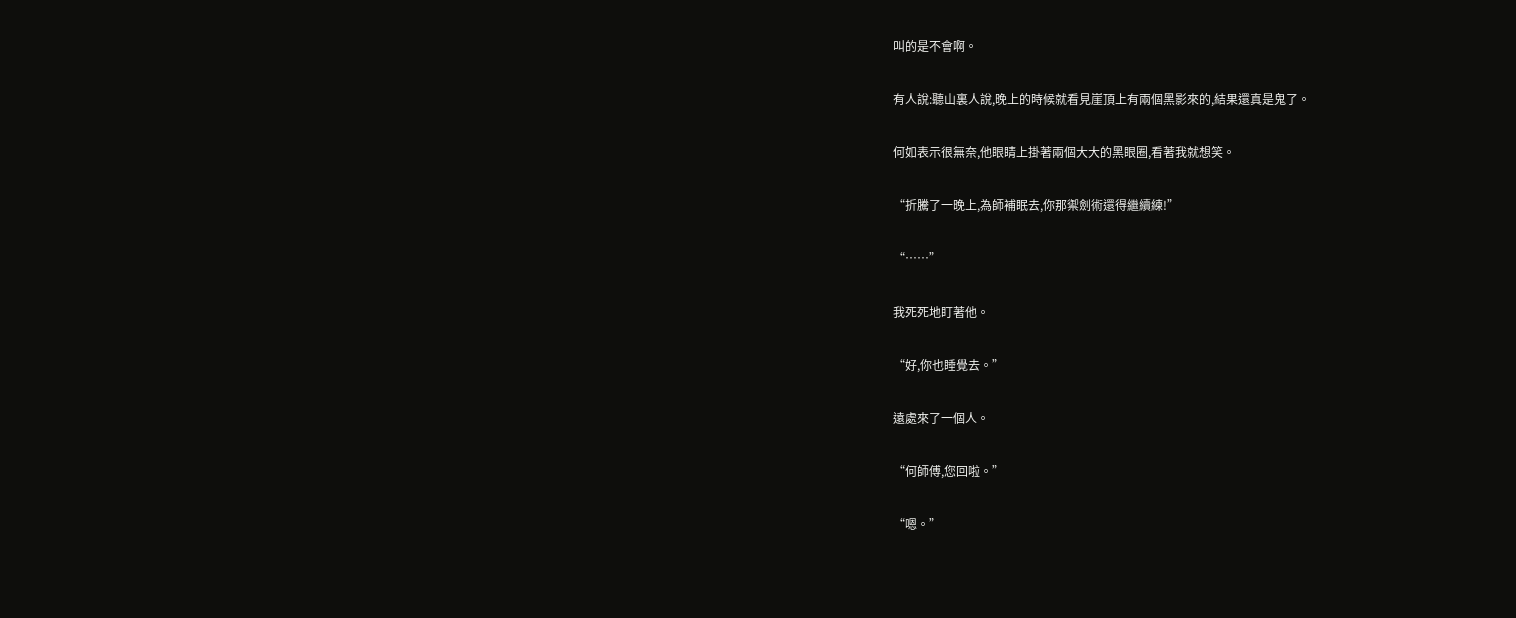叫的是不會啊。

有人說:聽山裏人說,晚上的時候就看見崖頂上有兩個黑影來的,結果還真是鬼了。

何如表示很無奈,他眼睛上掛著兩個大大的黑眼圈,看著我就想笑。

“折騰了一晚上,為師補眠去,你那禦劍術還得繼續練!”

“……”

我死死地盯著他。

“好,你也睡覺去。”

遠處來了一個人。

“何師傅,您回啦。”

“嗯。”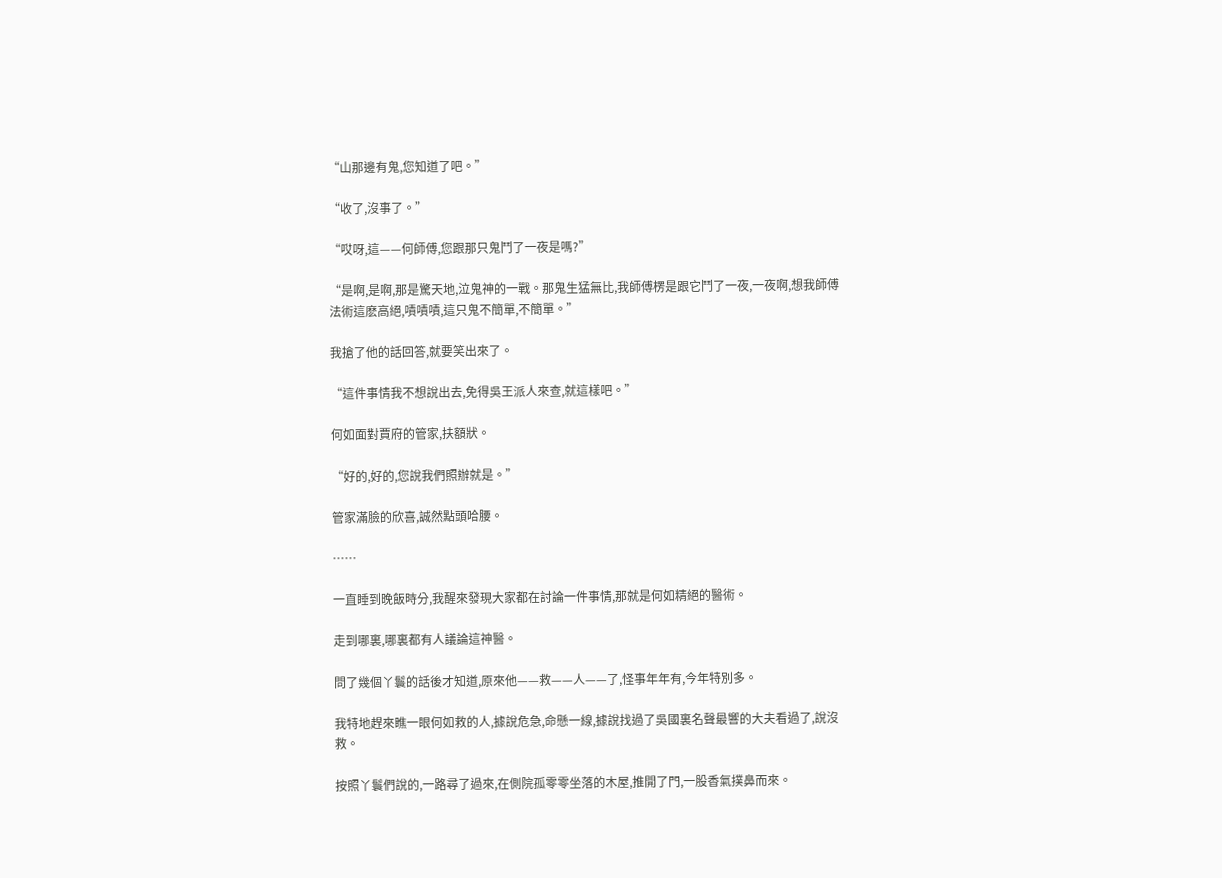“山那邊有鬼,您知道了吧。”

“收了,沒事了。”

“哎呀,這——何師傅,您跟那只鬼鬥了一夜是嗎?”

“是啊,是啊,那是驚天地,泣鬼神的一戰。那鬼生猛無比,我師傅楞是跟它鬥了一夜,一夜啊,想我師傅法術這麽高絕,嘖嘖嘖,這只鬼不簡單,不簡單。”

我搶了他的話回答,就要笑出來了。

“這件事情我不想說出去,免得吳王派人來查,就這樣吧。”

何如面對賈府的管家,扶額狀。

“好的,好的,您說我們照辦就是。”

管家滿臉的欣喜,誠然點頭哈腰。

……

一直睡到晚飯時分,我醒來發現大家都在討論一件事情,那就是何如精絕的醫術。

走到哪裏,哪裏都有人議論這神醫。

問了幾個丫鬟的話後才知道,原來他——救——人——了,怪事年年有,今年特別多。

我特地趕來瞧一眼何如救的人,據說危急,命懸一線,據說找過了吳國裏名聲最響的大夫看過了,說沒救。

按照丫鬟們說的,一路尋了過來,在側院孤零零坐落的木屋,推開了門,一股香氣撲鼻而來。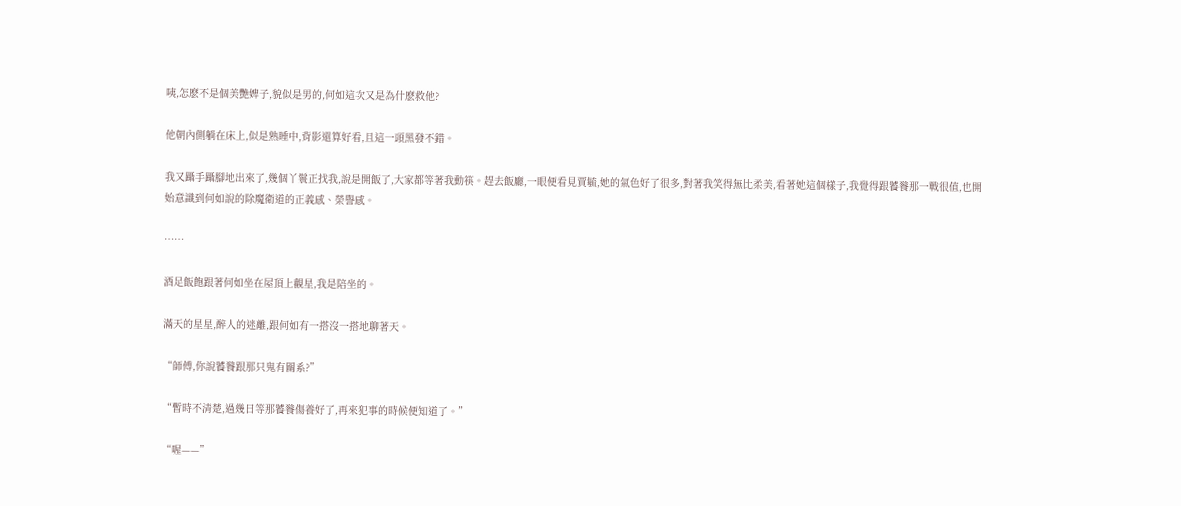咦,怎麽不是個美艷婢子,貌似是男的,何如這次又是為什麽救他?

他朝內側躺在床上,似是熟睡中,背影還算好看,且這一頭黑發不錯。

我又躡手躡腳地出來了,幾個丫鬟正找我,說是開飯了,大家都等著我動筷。趕去飯廳,一眼便看見賈毓,她的氣色好了很多,對著我笑得無比柔美,看著她這個樣子,我覺得跟饕餮那一戰很值,也開始意識到何如說的除魔衛道的正義感、榮譽感。

……

酒足飯飽跟著何如坐在屋頂上觀星,我是陪坐的。

滿天的星星,醉人的迷離,跟何如有一搭沒一搭地聊著天。

“師傅,你說饕餮跟那只鬼有關系?”

“暫時不清楚,過幾日等那饕餮傷養好了,再來犯事的時候便知道了。”

“喔——”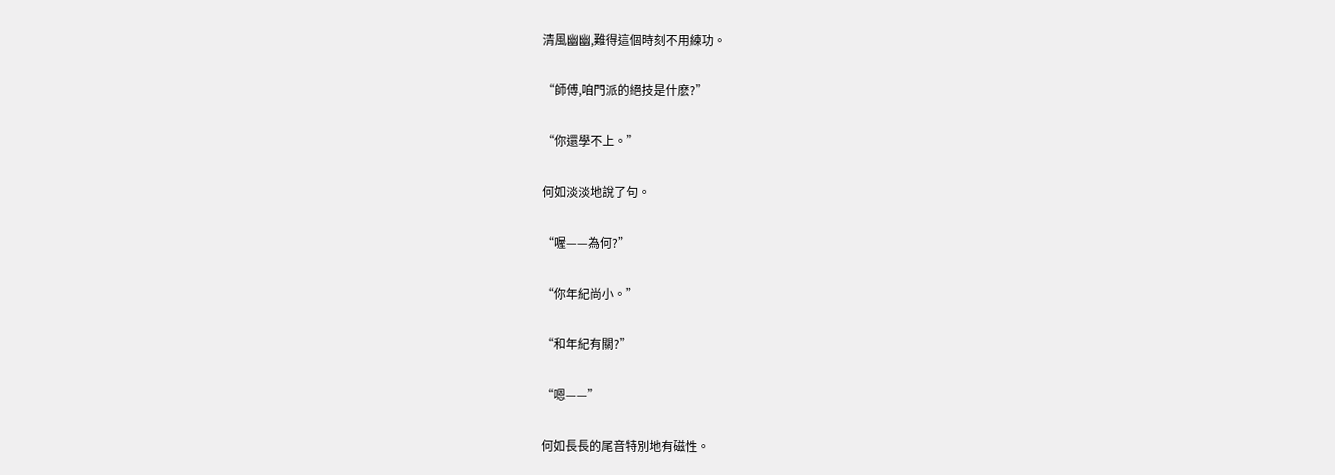清風幽幽,難得這個時刻不用練功。

“師傅,咱門派的絕技是什麽?”

“你還學不上。”

何如淡淡地說了句。

“喔——為何?”

“你年紀尚小。”

“和年紀有關?”

“嗯——”

何如長長的尾音特別地有磁性。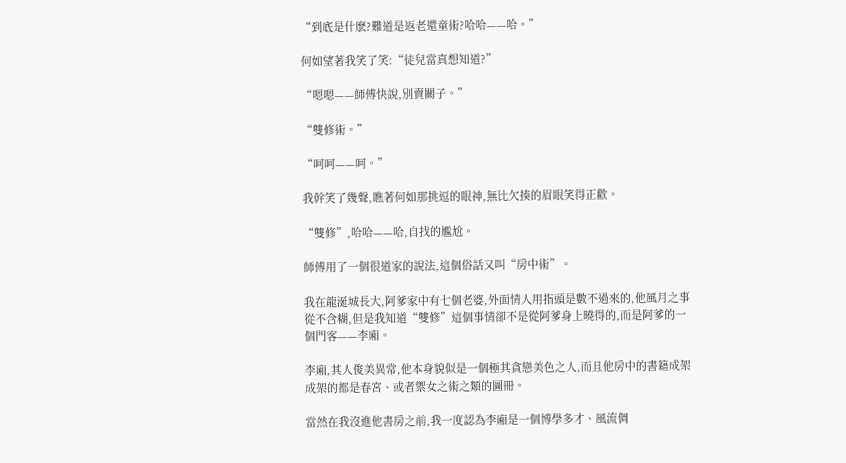“到底是什麽?難道是返老還童術?哈哈——哈。”

何如望著我笑了笑:“徒兒當真想知道?”

“嗯嗯——師傅快說,別賣關子。”

“雙修術。”

“呵呵——呵。”

我幹笑了幾聲,瞧著何如那挑逗的眼神,無比欠揍的眉眼笑得正歡。

“雙修”,哈哈——哈,自找的尷尬。

師傅用了一個很道家的說法,這個俗話又叫“房中術”。

我在龍涎城長大,阿爹家中有七個老婆,外面情人用指頭是數不過來的,他風月之事從不含糊,但是我知道“雙修”這個事情卻不是從阿爹身上曉得的,而是阿爹的一個門客——李廂。

李廂,其人俊美異常,他本身貌似是一個極其貪戀美色之人,而且他房中的書籍成架成架的都是春宮、或者禦女之術之類的圖冊。

當然在我沒進他書房之前,我一度認為李廂是一個博學多才、風流倜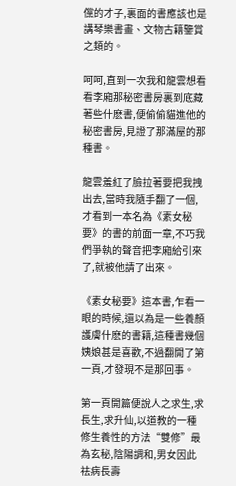儻的才子,裏面的書應該也是講琴樂書畫、文物古籍鑒賞之類的。

呵呵,直到一次我和龍雲想看看李廂那秘密書房裏到底藏著些什麽書,便偷偷貓進他的秘密書房,見證了那滿屋的那種書。

龍雲羞紅了臉拉著要把我拽出去,當時我隨手翻了一個,才看到一本名為《素女秘要》的書的前面一章,不巧我們爭執的聲音把李廂給引來了,就被他請了出來。

《素女秘要》這本書,乍看一眼的時候,還以為是一些養顏護膚什麽的書籍,這種書幾個姨娘甚是喜歡,不過翻開了第一頁,才發現不是那回事。

第一頁開篇便說人之求生,求長生,求升仙,以道教的一種修生養性的方法“雙修”最為玄秘,陰陽調和,男女因此祛病長壽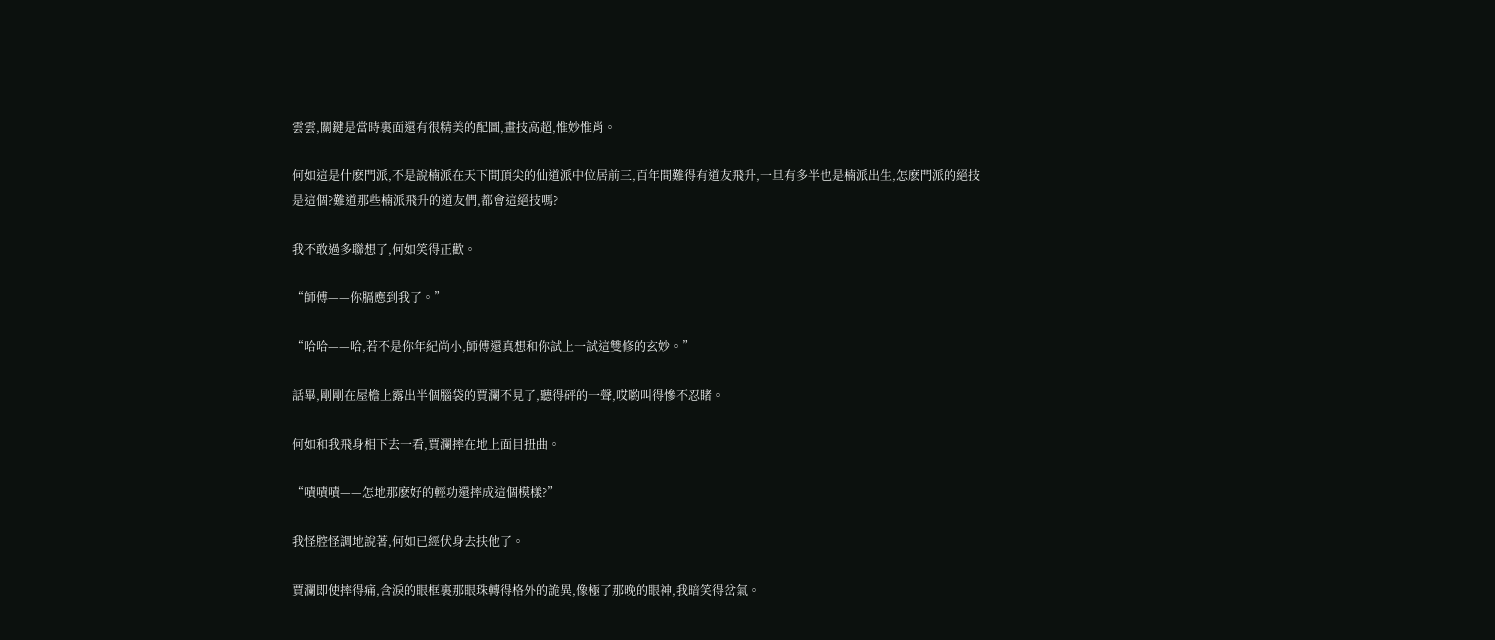雲雲,關鍵是當時裏面還有很精美的配圖,畫技高超,惟妙惟肖。

何如這是什麽門派,不是說楠派在天下間頂尖的仙道派中位居前三,百年間難得有道友飛升,一旦有多半也是楠派出生,怎麽門派的絕技是這個?難道那些楠派飛升的道友們,都會這絕技嗎?

我不敢過多聯想了,何如笑得正歡。

“師傅——你膈應到我了。”

“哈哈——哈,若不是你年紀尚小,師傅還真想和你試上一試這雙修的玄妙。”

話畢,剛剛在屋檐上露出半個腦袋的賈瀾不見了,聽得砰的一聲,哎喲叫得慘不忍睹。

何如和我飛身相下去一看,賈瀾摔在地上面目扭曲。

“嘖嘖嘖——怎地那麽好的輕功還摔成這個模樣?”

我怪腔怪調地說著,何如已經伏身去扶他了。

賈瀾即使摔得痛,含淚的眼框裏那眼珠轉得格外的詭異,像極了那晚的眼神,我暗笑得岔氣。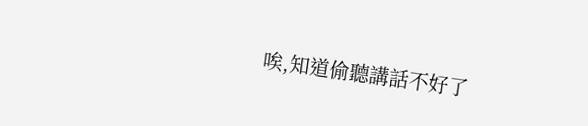唉,知道偷聽講話不好了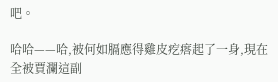吧。

哈哈——哈,被何如膈應得雞皮疙瘩起了一身,現在全被賈瀾這副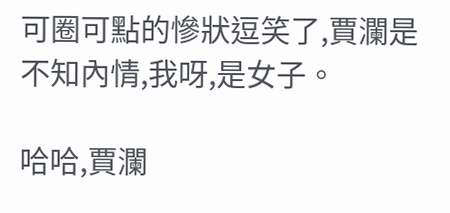可圈可點的慘狀逗笑了,賈瀾是不知內情,我呀,是女子。

哈哈,賈瀾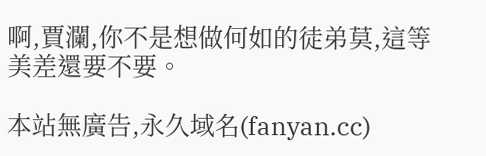啊,賈瀾,你不是想做何如的徒弟莫,這等美差還要不要。

本站無廣告,永久域名(fanyan.cc)